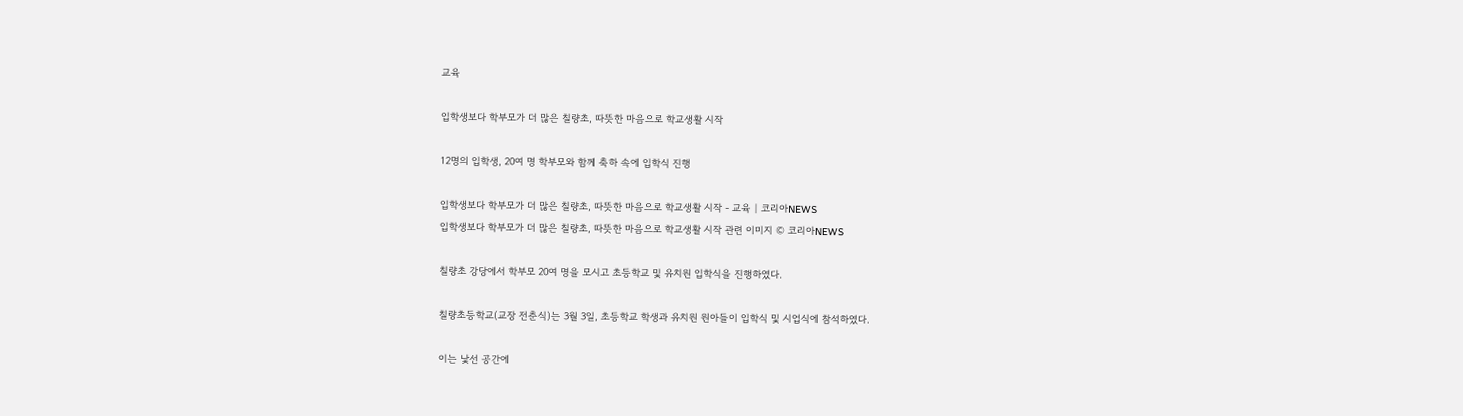교육

입학생보다 학부모가 더 많은 칠량초, 따뜻한 마음으로 학교생활 시작

12명의 입학생, 20여 명 학부모와 함께 축하 속에 입학식 진행

입학생보다 학부모가 더 많은 칠량초, 따뜻한 마음으로 학교생활 시작 - 교육 | 코리아NEWS
입학생보다 학부모가 더 많은 칠량초, 따뜻한 마음으로 학교생활 시작 관련 이미지 © 코리아NEWS

칠량초 강당에서 학부모 20여 명을 모시고 초등학교 및 유치원 입학식을 진행하였다.

칠량초등학교(교장 전춘식)는 3월 3일, 초등학교 학생과 유치원 원아들이 입학식 및 시업식에 참석하였다.

이는 낯선 공간에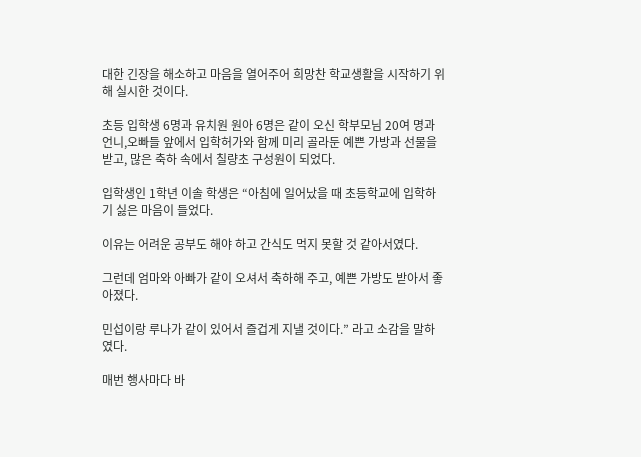대한 긴장을 해소하고 마음을 열어주어 희망찬 학교생활을 시작하기 위해 실시한 것이다.

초등 입학생 6명과 유치원 원아 6명은 같이 오신 학부모님 20여 명과 언니,오빠들 앞에서 입학허가와 함께 미리 골라둔 예쁜 가방과 선물을 받고, 많은 축하 속에서 칠량초 구성원이 되었다.

입학생인 1학년 이솔 학생은 “아침에 일어났을 때 초등학교에 입학하기 싫은 마음이 들었다.

이유는 어려운 공부도 해야 하고 간식도 먹지 못할 것 같아서였다.

그런데 엄마와 아빠가 같이 오셔서 축하해 주고, 예쁜 가방도 받아서 좋아졌다.

민섭이랑 루나가 같이 있어서 즐겁게 지낼 것이다.” 라고 소감을 말하였다.

매번 행사마다 바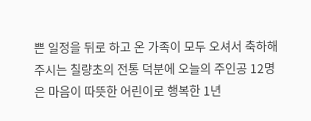쁜 일정을 뒤로 하고 온 가족이 모두 오셔서 축하해 주시는 칠량초의 전통 덕분에 오늘의 주인공 12명은 마음이 따뜻한 어린이로 행복한 1년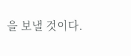을 보낼 것이다.